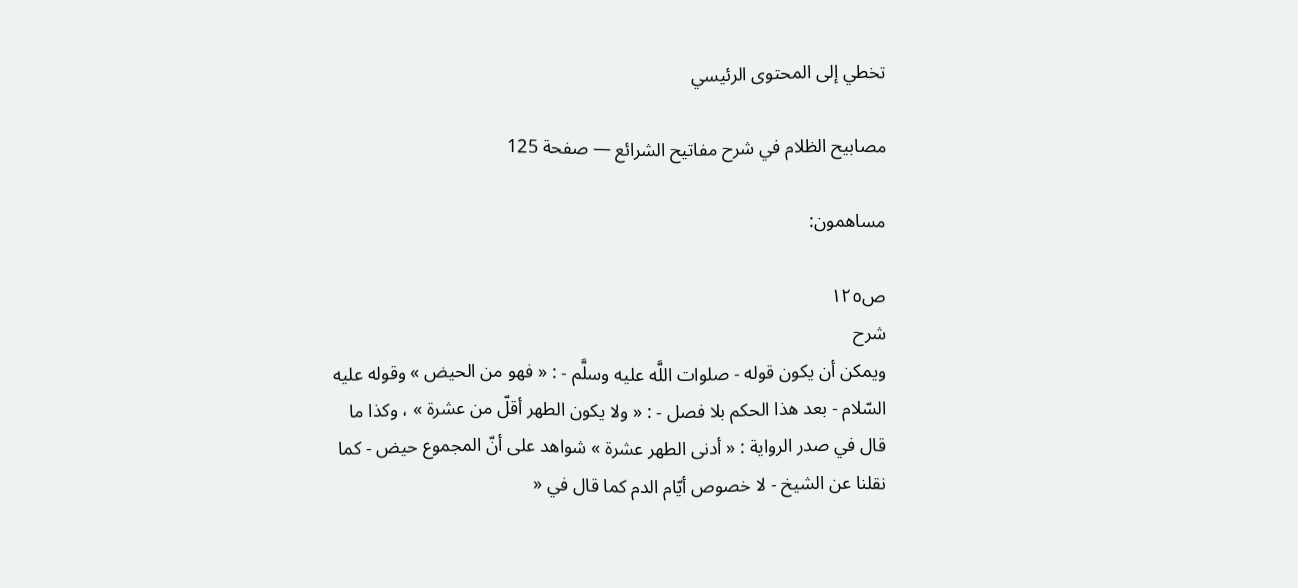تخطي إلى المحتوى الرئيسي

مصابيح الظلام في شرح مفاتيح الشرائع — صفحة 125

مساهمون:

ص١٢٥
شرح
ويمكن أن يكون قوله - صلوات اللَّه عليه وسلَّم - : « فهو من الحيض » وقوله عليه السّلام - بعد هذا الحكم بلا فصل - : « ولا يكون الطهر أقلّ من عشرة » ، وكذا ما قال في صدر الرواية : « أدنى الطهر عشرة » شواهد على أنّ المجموع حيض - كما نقلنا عن الشيخ - لا خصوص أيّام الدم كما قال في «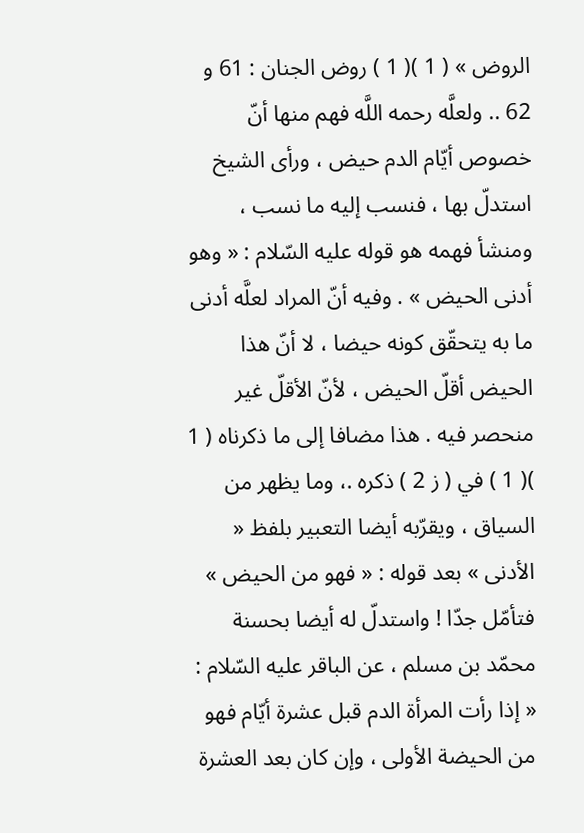الروض » ( 1 )( 1 ) روض الجنان : 61 و 62 .. ولعلَّه رحمه اللَّه فهم منها أنّ خصوص أيّام الدم حيض ، ورأى الشيخ استدلّ بها ، فنسب إليه ما نسب ، ومنشأ فهمه هو قوله عليه السّلام : « وهو أدنى الحيض » . وفيه أنّ المراد لعلَّه أدنى ما به يتحقّق كونه حيضا ، لا أنّ هذا الحيض أقلّ الحيض ، لأنّ الأقلّ غير منحصر فيه . هذا مضافا إلى ما ذكرناه ( 1 )( 1 ) في ( ز 2 ) ذكره .، وما يظهر من السياق ، ويقرّبه أيضا التعبير بلفظ « الأدنى » بعد قوله : « فهو من الحيض » فتأمّل جدّا ! واستدلّ له أيضا بحسنة محمّد بن مسلم ، عن الباقر عليه السّلام : « إذا رأت المرأة الدم قبل عشرة أيّام فهو من الحيضة الأولى ، وإن كان بعد العشرة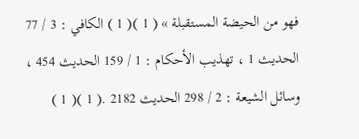فهو من الحيضة المستقبلة » ( 1 )( 1 ) الكافي : 3 / 77 الحديث 1 ، تهذيب الأحكام : 1 / 159 الحديث 454 ، وسائل الشيعة : 2 / 298 الحديث 2182 .( 1 )( 1 )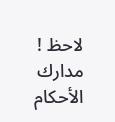لاحظ ! مدارك الأحكام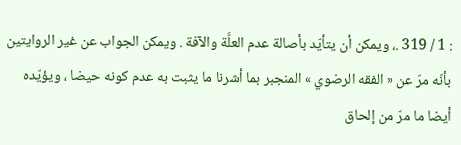: 1 / 319 .، ويمكن أن يتأيّد بأصالة عدم العلَّة والآفة . ويمكن الجواب عن غير الروايتين بأنّه مرّ عن « الفقه الرضوي » المنجبر بما أشرنا ما يثبت به عدم كونه حيضا ، ويؤيّده أيضا ما مرّ من إلحاق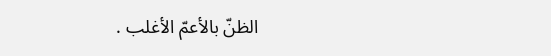الظنّ بالأعمّ الأغلب .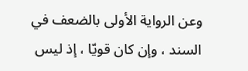وعن الرواية الأولى بالضعف في السند ، وإن كان قويّا ، إذ ليس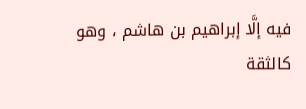فيه إلَّا إبراهيم بن هاشم ، وهو كالثقة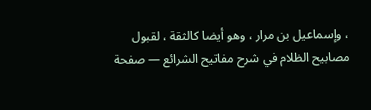، وإسماعيل بن مرار ، وهو أيضا كالثقة ، لقبول
مصابيح الظلام في شرح مفاتيح الشرائع — صفحة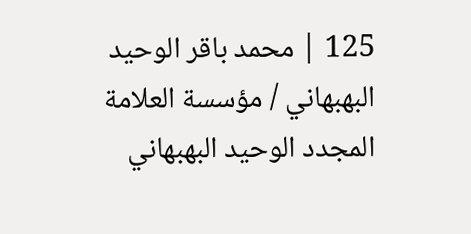125 | محمد باقر الوحيد البهبهاني / مؤسسة العلامة المجدد الوحيد البهبهاني